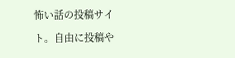怖い話の投稿サイト。自由に投稿や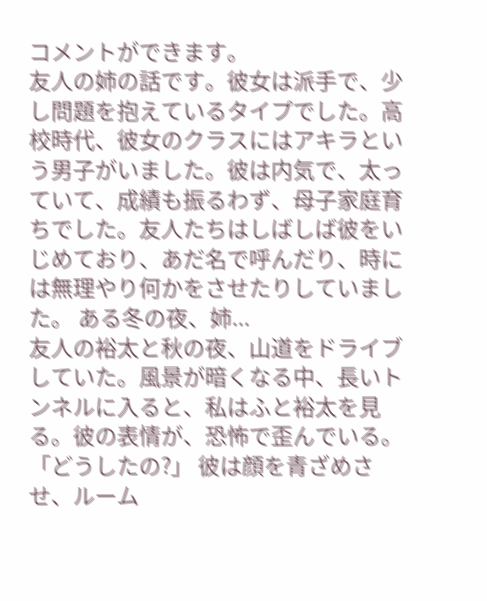コメントができます。
友人の姉の話です。彼女は派手で、少し問題を抱えているタイプでした。高校時代、彼女のクラスにはアキラという男子がいました。彼は内気で、太っていて、成績も振るわず、母子家庭育ちでした。友人たちはしばしば彼をいじめており、あだ名で呼んだり、時には無理やり何かをさせたりしていました。 ある冬の夜、姉...
友人の裕太と秋の夜、山道をドライブしていた。風景が暗くなる中、長いトンネルに入ると、私はふと裕太を見る。彼の表情が、恐怖で歪んでいる。 「どうしたの?」 彼は顔を青ざめさせ、ルーム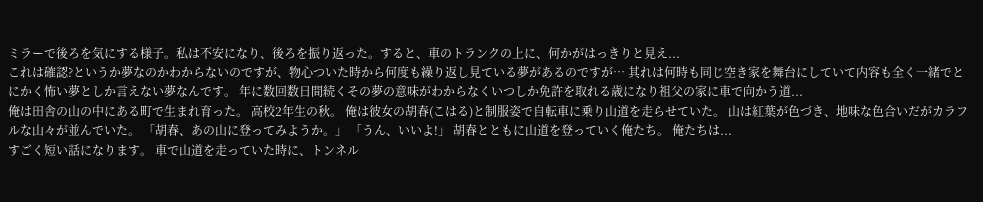ミラーで後ろを気にする様子。私は不安になり、後ろを振り返った。すると、車のトランクの上に、何かがはっきりと見え...
これは確認?というか夢なのかわからないのですが、物心ついた時から何度も繰り返し見ている夢があるのですが… 其れは何時も同じ空き家を舞台にしていて内容も全く一緒でとにかく怖い夢としか言えない夢なんです。 年に数回数日間続くその夢の意味がわからなくいつしか免許を取れる歳になり祖父の家に車で向かう道...
俺は田舎の山の中にある町で生まれ育った。 高校2年生の秋。 俺は彼女の胡春(こはる)と制服姿で自転車に乗り山道を走らせていた。 山は紅葉が色づき、地味な色合いだがカラフルな山々が並んでいた。 「胡春、あの山に登ってみようか。」 「うん、いいよ!」 胡春とともに山道を登っていく俺たち。 俺たちは...
すごく短い話になります。 車で山道を走っていた時に、トンネル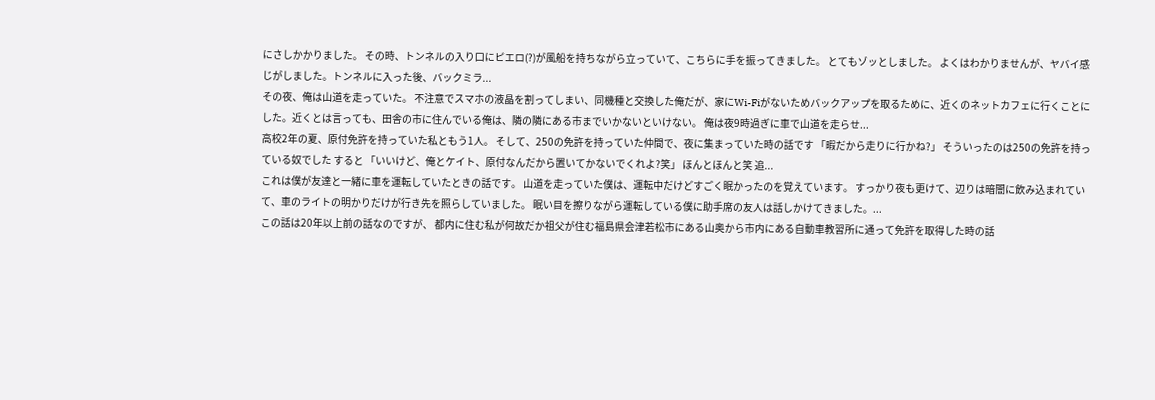にさしかかりました。 その時、トンネルの入り口にピエロ(?)が風船を持ちながら立っていて、こちらに手を振ってきました。 とてもゾッとしました。 よくはわかりませんが、ヤバイ感じがしました。トンネルに入った後、バックミラ...
その夜、俺は山道を走っていた。 不注意でスマホの液晶を割ってしまい、同機種と交換した俺だが、家にWi-Fiがないためバックアップを取るために、近くのネットカフェに行くことにした。近くとは言っても、田舎の市に住んでいる俺は、隣の隣にある市までいかないといけない。 俺は夜9時過ぎに車で山道を走らせ...
高校2年の夏、原付免許を持っていた私ともう1人。 そして、250の免許を持っていた仲間で、夜に集まっていた時の話です 「暇だから走りに行かね?」 そういったのは250の免許を持っている奴でした すると 「いいけど、俺とケイト、原付なんだから置いてかないでくれよ?笑」 ほんとほんと笑 追...
これは僕が友達と一緒に車を運転していたときの話です。 山道を走っていた僕は、運転中だけどすごく眠かったのを覚えています。 すっかり夜も更けて、辺りは暗闇に飲み込まれていて、車のライトの明かりだけが行き先を照らしていました。 眠い目を擦りながら運転している僕に助手席の友人は話しかけてきました。...
この話は20年以上前の話なのですが、 都内に住む私が何故だか祖父が住む福島県会津若松市にある山奥から市内にある自動車教習所に通って免許を取得した時の話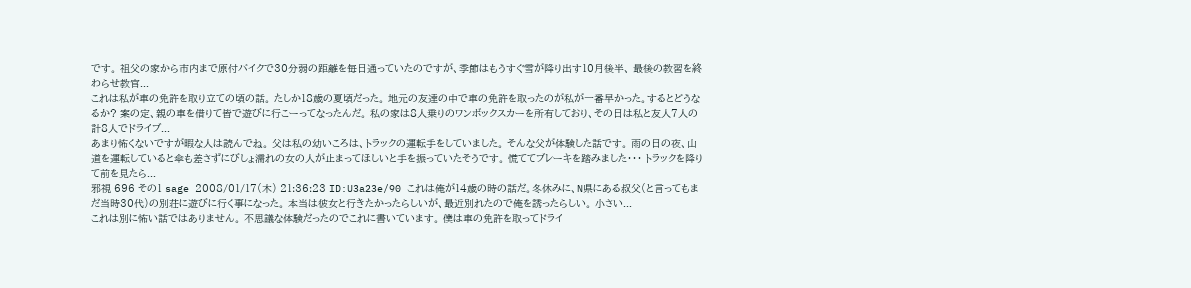です。 祖父の家から市内まで原付バイクで30分弱の距離を毎日通っていたのですが、季節はもうすぐ雪が降り出す10月後半、 最後の教習を終わらせ教官...
これは私が車の免許を取り立ての頃の話。 たしか18歳の夏頃だった。 地元の友達の中で車の免許を取ったのが私が一番早かった。するとどうなるか? 案の定、親の車を借りて皆で遊びに行こーってなったんだ。 私の家は8人乗りのワンボックスカーを所有しており、その日は私と友人7人の計8人でドライブ...
あまり怖くないですが暇な人は読んでね。 父は私の幼いころは、トラックの運転手をしていました。 そんな父が体験した話です。 雨の日の夜、山道を運転していると傘も差さずにびしょ濡れの女の人が止まってほしいと手を振っていたそうです。 慌ててブレーキを踏みました・・・ トラックを降りて前を見たら...
邪視 696 その1 sage 2008/01/17(木) 21:36:23 ID:U3a23e/90 これは俺が14歳の時の話だ。冬休みに、N県にある叔父(と言ってもまだ当時30代)の別荘に遊びに行く事になった。 本当は彼女と行きたかったらしいが、最近別れたので俺を誘ったらしい。 小さい...
これは別に怖い話ではありません。 不思議な体験だったのでこれに書いています。 僕は車の免許を取ってドライ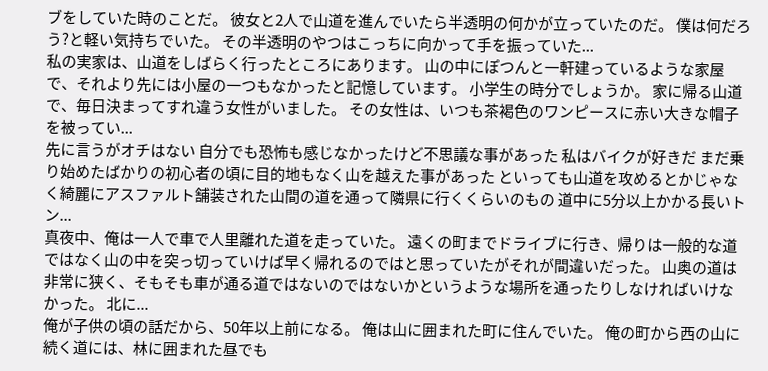ブをしていた時のことだ。 彼女と2人で山道を進んでいたら半透明の何かが立っていたのだ。 僕は何だろう?と軽い気持ちでいた。 その半透明のやつはこっちに向かって手を振っていた...
私の実家は、山道をしばらく行ったところにあります。 山の中にぽつんと一軒建っているような家屋で、それより先には小屋の一つもなかったと記憶しています。 小学生の時分でしょうか。 家に帰る山道で、毎日決まってすれ違う女性がいました。 その女性は、いつも茶褐色のワンピースに赤い大きな帽子を被ってい...
先に言うがオチはない 自分でも恐怖も感じなかったけど不思議な事があった 私はバイクが好きだ まだ乗り始めたばかりの初心者の頃に目的地もなく山を越えた事があった といっても山道を攻めるとかじゃなく綺麗にアスファルト舗装された山間の道を通って隣県に行くくらいのもの 道中に5分以上かかる長いトン...
真夜中、俺は一人で車で人里離れた道を走っていた。 遠くの町までドライブに行き、帰りは一般的な道ではなく山の中を突っ切っていけば早く帰れるのではと思っていたがそれが間違いだった。 山奥の道は非常に狭く、そもそも車が通る道ではないのではないかというような場所を通ったりしなければいけなかった。 北に...
俺が子供の頃の話だから、50年以上前になる。 俺は山に囲まれた町に住んでいた。 俺の町から西の山に続く道には、林に囲まれた昼でも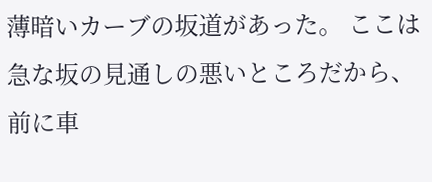薄暗いカーブの坂道があった。 ここは急な坂の見通しの悪いところだから、前に車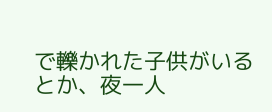で轢かれた子供がいるとか、夜一人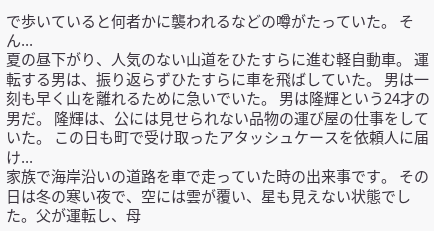で歩いていると何者かに襲われるなどの噂がたっていた。 そん...
夏の昼下がり、人気のない山道をひたすらに進む軽自動車。 運転する男は、振り返らずひたすらに車を飛ばしていた。 男は一刻も早く山を離れるために急いでいた。 男は隆輝という24才の男だ。 隆輝は、公には見せられない品物の運び屋の仕事をしていた。 この日も町で受け取ったアタッシュケースを依頼人に届け...
家族で海岸沿いの道路を車で走っていた時の出来事です。 その日は冬の寒い夜で、空には雲が覆い、星も見えない状態でした。父が運転し、母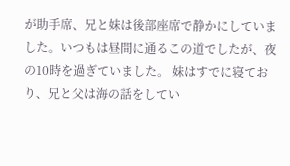が助手席、兄と妹は後部座席で静かにしていました。いつもは昼間に通るこの道でしたが、夜の10時を過ぎていました。 妹はすでに寝ており、兄と父は海の話をしてい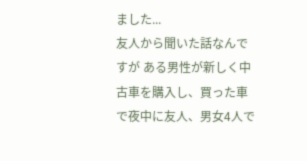ました...
友人から聞いた話なんですが ある男性が新しく中古車を購入し、買った車で夜中に友人、男女4人で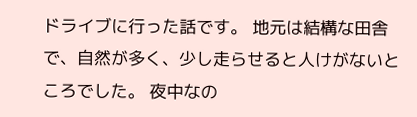ドライブに行った話です。 地元は結構な田舎で、自然が多く、少し走らせると人けがないところでした。 夜中なの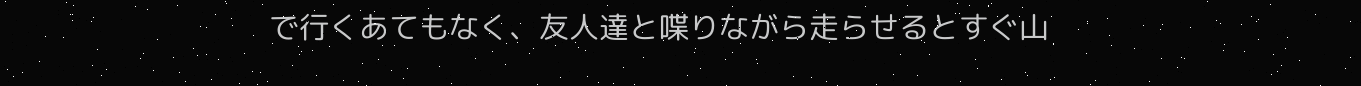で行くあてもなく、友人達と喋りながら走らせるとすぐ山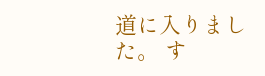道に入りました。 す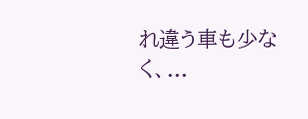れ違う車も少なく、...